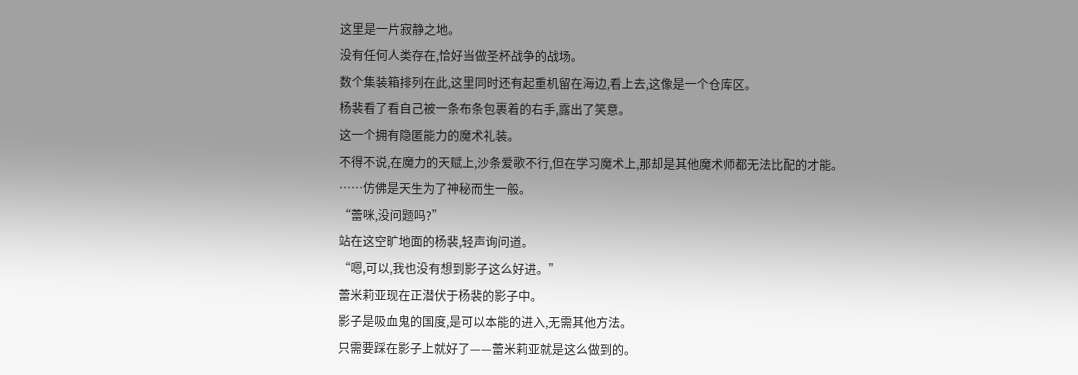这里是一片寂静之地。
没有任何人类存在,恰好当做圣杯战争的战场。
数个集装箱排列在此,这里同时还有起重机留在海边,看上去,这像是一个仓库区。
杨裴看了看自己被一条布条包裹着的右手,露出了笑意。
这一个拥有隐匿能力的魔术礼装。
不得不说,在魔力的天赋上,沙条爱歌不行,但在学习魔术上,那却是其他魔术师都无法比配的才能。
……仿佛是天生为了神秘而生一般。
“蕾咪,没问题吗?”
站在这空旷地面的杨裴,轻声询问道。
“嗯,可以,我也没有想到影子这么好进。”
蕾米莉亚现在正潜伏于杨裴的影子中。
影子是吸血鬼的国度,是可以本能的进入,无需其他方法。
只需要踩在影子上就好了——蕾米莉亚就是这么做到的。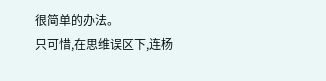很简单的办法。
只可惜,在思维误区下,连杨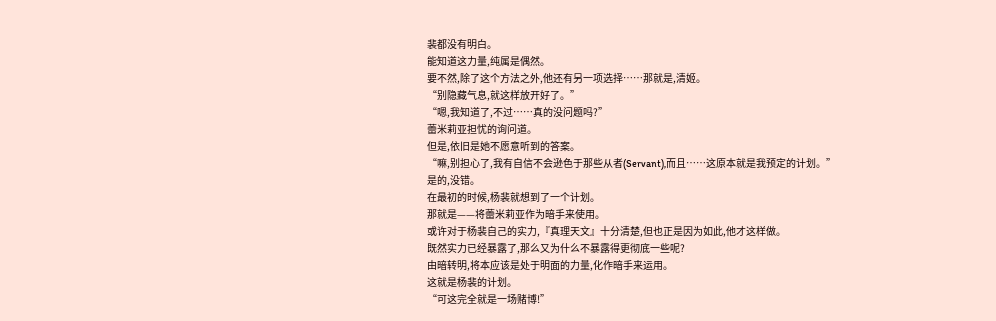裴都没有明白。
能知道这力量,纯属是偶然。
要不然,除了这个方法之外,他还有另一项选择……那就是,清姬。
“别隐藏气息,就这样放开好了。”
“嗯,我知道了,不过……真的没问题吗?”
蕾米莉亚担忧的询问道。
但是,依旧是她不愿意听到的答案。
“嘛,别担心了,我有自信不会逊色于那些从者(Servant),而且……这原本就是我预定的计划。”
是的,没错。
在最初的时候,杨裴就想到了一个计划。
那就是——将蕾米莉亚作为暗手来使用。
或许对于杨裴自己的实力,『真理天文』十分清楚,但也正是因为如此,他才这样做。
既然实力已经暴露了,那么又为什么不暴露得更彻底一些呢?
由暗转明,将本应该是处于明面的力量,化作暗手来运用。
这就是杨裴的计划。
“可这完全就是一场赌博!”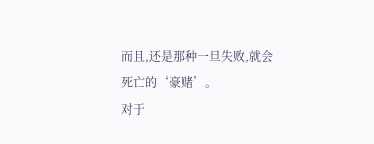而且,还是那种一旦失败,就会死亡的‘豪赌’。
对于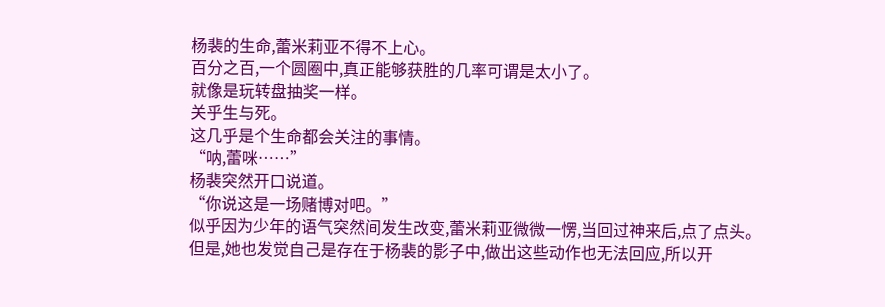杨裴的生命,蕾米莉亚不得不上心。
百分之百,一个圆圈中,真正能够获胜的几率可谓是太小了。
就像是玩转盘抽奖一样。
关乎生与死。
这几乎是个生命都会关注的事情。
“呐,蕾咪……”
杨裴突然开口说道。
“你说这是一场赌博对吧。”
似乎因为少年的语气突然间发生改变,蕾米莉亚微微一愣,当回过神来后,点了点头。
但是,她也发觉自己是存在于杨裴的影子中,做出这些动作也无法回应,所以开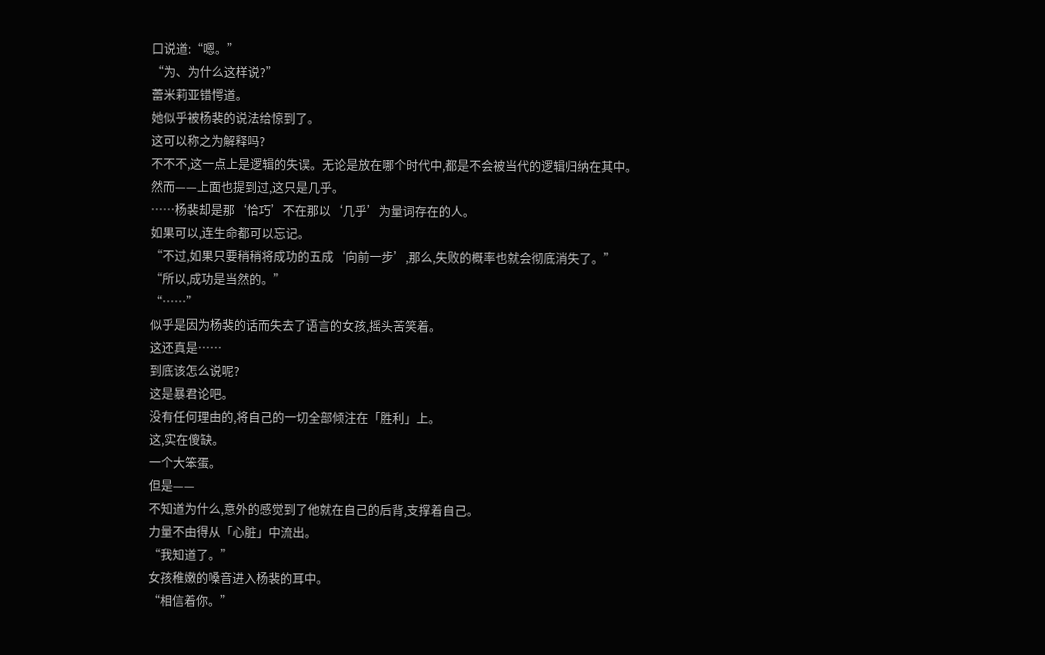口说道:“嗯。”
“为、为什么这样说?”
蕾米莉亚错愕道。
她似乎被杨裴的说法给惊到了。
这可以称之为解释吗?
不不不,这一点上是逻辑的失误。无论是放在哪个时代中,都是不会被当代的逻辑归纳在其中。
然而——上面也提到过,这只是几乎。
……杨裴却是那‘恰巧’不在那以‘几乎’为量词存在的人。
如果可以,连生命都可以忘记。
“不过,如果只要稍稍将成功的五成‘向前一步’,那么,失败的概率也就会彻底消失了。”
“所以,成功是当然的。”
“……”
似乎是因为杨裴的话而失去了语言的女孩,摇头苦笑着。
这还真是……
到底该怎么说呢?
这是暴君论吧。
没有任何理由的,将自己的一切全部倾注在「胜利」上。
这,实在傻缺。
一个大笨蛋。
但是——
不知道为什么,意外的感觉到了他就在自己的后背,支撑着自己。
力量不由得从「心脏」中流出。
“我知道了。”
女孩稚嫩的嗓音进入杨裴的耳中。
“相信着你。”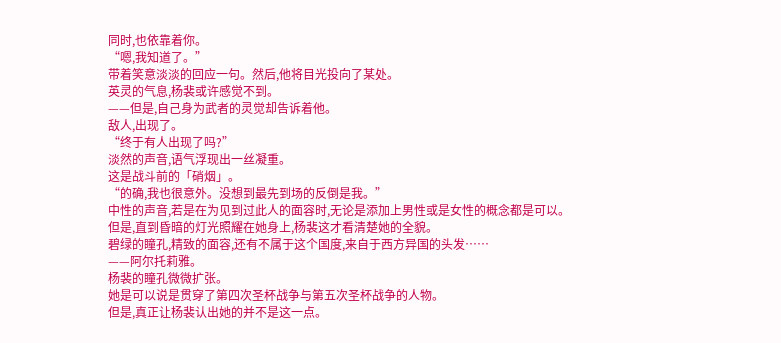同时,也依靠着你。
“嗯,我知道了。”
带着笑意淡淡的回应一句。然后,他将目光投向了某处。
英灵的气息,杨裴或许感觉不到。
——但是,自己身为武者的灵觉却告诉着他。
敌人,出现了。
“终于有人出现了吗?”
淡然的声音,语气浮现出一丝凝重。
这是战斗前的「硝烟」。
“的确,我也很意外。没想到最先到场的反倒是我。”
中性的声音,若是在为见到过此人的面容时,无论是添加上男性或是女性的概念都是可以。
但是,直到昏暗的灯光照耀在她身上,杨裴这才看清楚她的全貌。
碧绿的瞳孔,精致的面容,还有不属于这个国度,来自于西方异国的头发……
——阿尔托莉雅。
杨裴的瞳孔微微扩张。
她是可以说是贯穿了第四次圣杯战争与第五次圣杯战争的人物。
但是,真正让杨裴认出她的并不是这一点。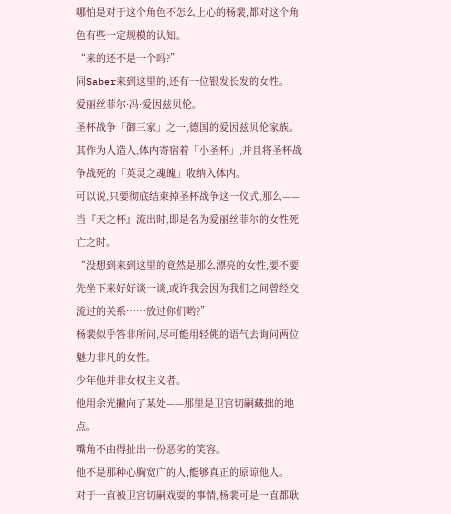哪怕是对于这个角色不怎么上心的杨裴,都对这个角色有些一定规模的认知。
“来的还不是一个吗?”
同Saber来到这里的,还有一位银发长发的女性。
爱丽丝菲尔·冯·爱因兹贝伦。
圣杯战争「御三家」之一,德国的爱因兹贝伦家族。其作为人造人,体内寄宿着「小圣杯」,并且将圣杯战争战死的「英灵之魂魄」收纳入体内。
可以说,只要彻底结束掉圣杯战争这一仪式,那么——当『天之杯』流出时,即是名为爱丽丝菲尔的女性死亡之时。
“没想到来到这里的竟然是那么漂亮的女性,要不要先坐下来好好谈一谈,或许我会因为我们之间曾经交流过的关系……放过你们哟?”
杨裴似乎答非所问,尽可能用轻佻的语气去询问两位魅力非凡的女性。
少年他并非女权主义者。
他用余光撇向了某处——那里是卫宫切嗣藏拙的地点。
嘴角不由得扯出一份恶劣的笑容。
他不是那种心胸宽广的人,能够真正的原谅他人。
对于一直被卫宫切嗣戏耍的事情,杨裴可是一直都耿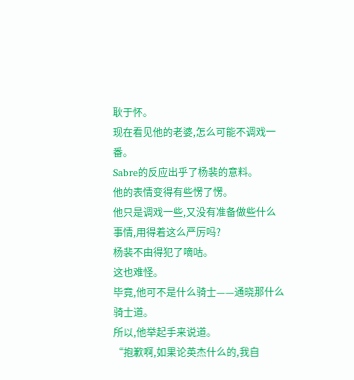耿于怀。
现在看见他的老婆,怎么可能不调戏一番。
Sabre的反应出乎了杨裴的意料。
他的表情变得有些愣了愣。
他只是调戏一些,又没有准备做些什么事情,用得着这么严厉吗?
杨裴不由得犯了嘀咕。
这也难怪。
毕竟,他可不是什么骑士——通晓那什么骑士道。
所以,他举起手来说道。
“抱歉啊,如果论英杰什么的,我自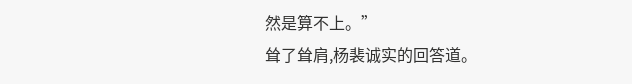然是算不上。”
耸了耸肩,杨裴诚实的回答道。